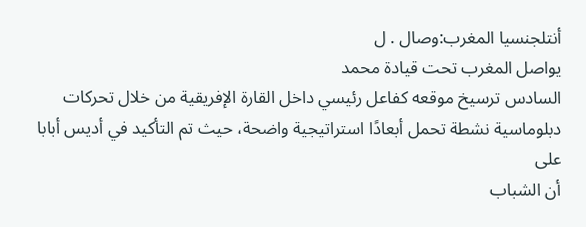أنتلجنسيا المغرب:وصال . ل
يواصل المغرب تحت قيادة محمد
السادس ترسيخ موقعه كفاعل رئيسي داخل القارة الإفريقية من خلال تحركات
دبلوماسية نشطة تحمل أبعادًا استراتيجية واضحة، حيث تم التأكيد في أديس أبابا على
أن الشباب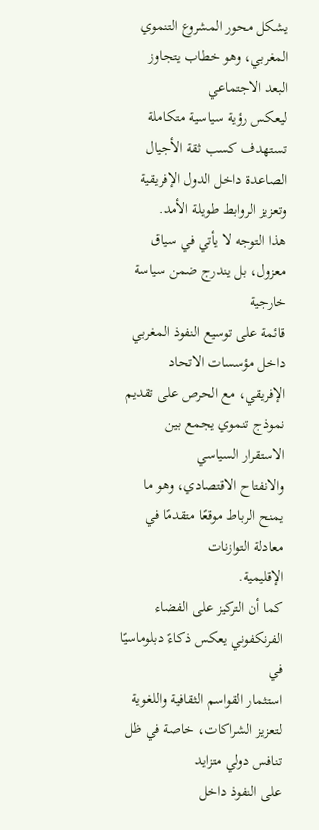يشكل محور المشروع التنموي المغربي، وهو خطاب يتجاوز البعد الاجتماعي
ليعكس رؤية سياسية متكاملة تستهدف كسب ثقة الأجيال الصاعدة داخل الدول الإفريقية
وتعزيز الروابط طويلة الأمد.
هذا التوجه لا يأتي في سياق معزول، بل يندرج ضمن سياسة خارجية
قائمة على توسيع النفوذ المغربي داخل مؤسسات الاتحاد
الإفريقي، مع الحرص على تقديم نموذج تنموي يجمع بين الاستقرار السياسي
والانفتاح الاقتصادي، وهو ما يمنح الرباط موقعًا متقدمًا في معادلة التوازنات
الإقليمية.
كما أن التركيز على الفضاء الفرنكفوني يعكس ذكاءً دبلوماسيًا في
استثمار القواسم الثقافية واللغوية لتعزيز الشراكات، خاصة في ظل تنافس دولي متزايد
على النفوذ داخل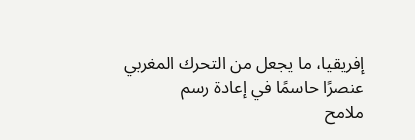إفريقيا، ما يجعل من التحرك المغربي عنصرًا حاسمًا في إعادة رسم
ملامح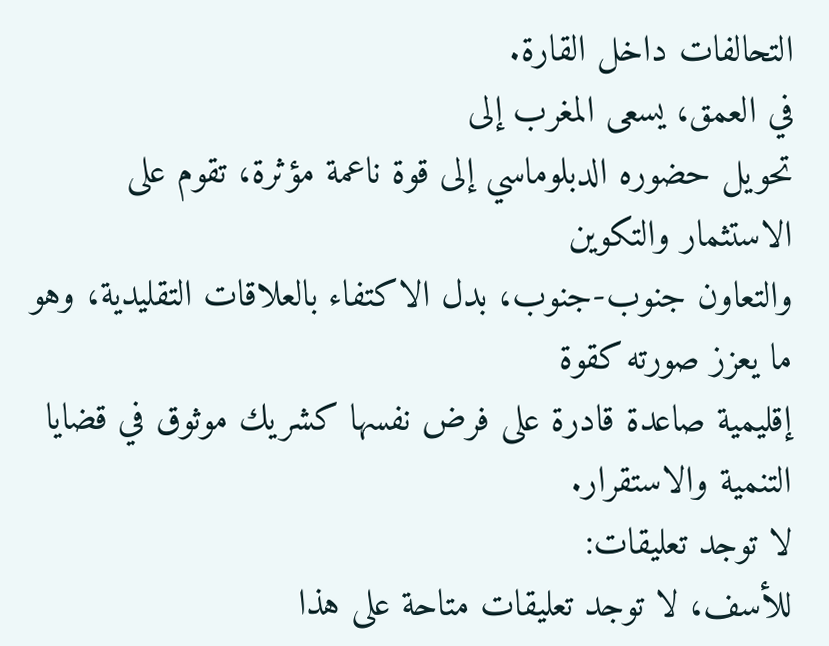التحالفات داخل القارة.
في العمق، يسعى المغرب إلى
تحويل حضوره الدبلوماسي إلى قوة ناعمة مؤثرة، تقوم على الاستثمار والتكوين
والتعاون جنوب-جنوب، بدل الاكتفاء بالعلاقات التقليدية، وهو ما يعزز صورته كقوة
إقليمية صاعدة قادرة على فرض نفسها كشريك موثوق في قضايا التنمية والاستقرار.
لا توجد تعليقات:
للأسف، لا توجد تعليقات متاحة على هذا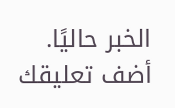الخبر حاليًا.
أضف تعليقك